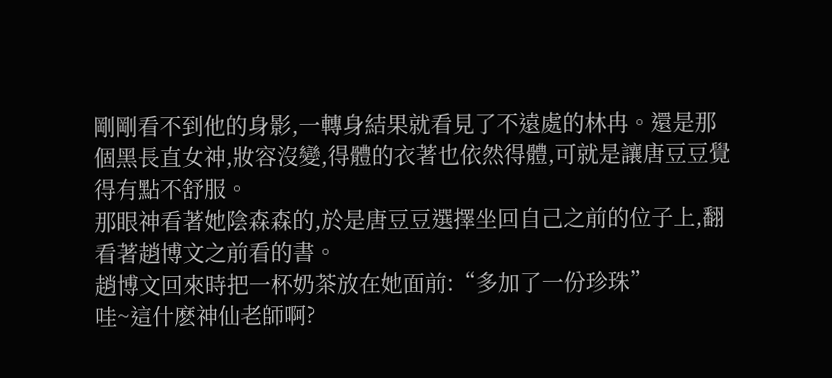剛剛看不到他的身影,一轉身結果就看見了不遠處的林冉。還是那個黑長直女神,妝容沒變,得體的衣著也依然得體,可就是讓唐豆豆覺得有點不舒服。
那眼神看著她陰森森的,於是唐豆豆選擇坐回自己之前的位子上,翻看著趙博文之前看的書。
趙博文回來時把一杯奶茶放在她面前:“多加了一份珍珠”
哇~這什麽神仙老師啊?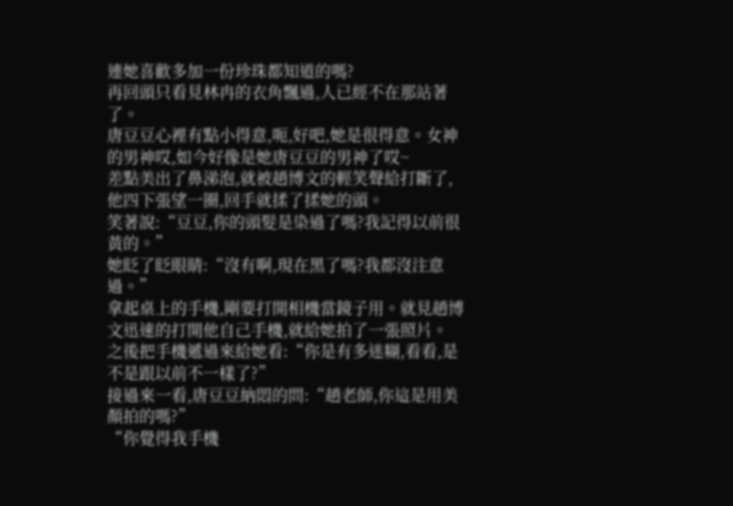連她喜歡多加一份珍珠都知道的嗎?
再回頭只看見林冉的衣角飄過,人已經不在那站著了。
唐豆豆心裡有點小得意,呃,好吧,她是很得意。女神的男神哎,如今好像是她唐豆豆的男神了哎~
差點美出了鼻涕泡,就被趙博文的輕笑聲給打斷了,他四下張望一圈,回手就揉了揉她的頭。
笑著說:“豆豆,你的頭髮是染過了嗎?我記得以前很黃的。”
她眨了眨眼睛:“沒有啊,現在黑了嗎?我都沒注意過。”
拿起桌上的手機,剛要打開相機當鏡子用。就見趙博文迅速的打開他自己手機,就給她拍了一張照片。
之後把手機遞過來給她看:“你是有多迷糊,看看,是不是跟以前不一樣了?”
接過來一看,唐豆豆納悶的問:“趙老師,你這是用美顏拍的嗎?”
“你覺得我手機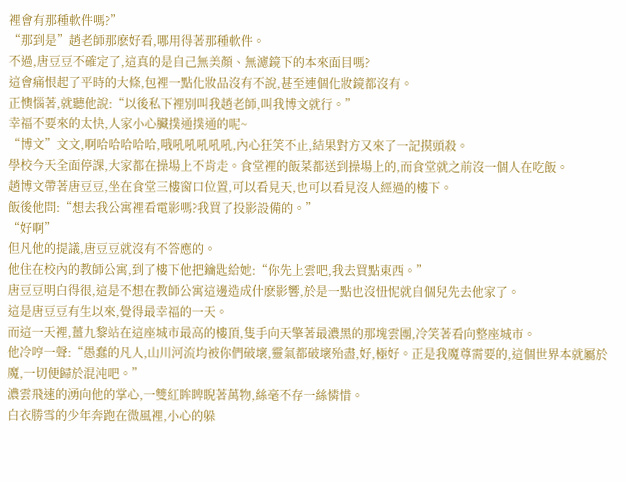裡會有那種軟件嗎?”
“那到是”趙老師那麽好看,哪用得著那種軟件。
不過,唐豆豆不確定了,這真的是自己無美顏、無濾鏡下的本來面目嗎?
這會痛恨起了平時的大條,包裡一點化妝品沒有不說,甚至連個化妝鏡都沒有。
正懊惱著,就聽他說:“以後私下裡別叫我趙老師,叫我博文就行。”
幸福不要來的太快,人家小心臟撲通撲通的呢~
“博文”文文,啊哈哈哈哈哈,哦吼吼吼吼吼,內心狂笑不止,結果對方又來了一記摸頭殺。
學校今天全面停課,大家都在操場上不肯走。食堂裡的飯菜都送到操場上的,而食堂就之前沒一個人在吃飯。
趙博文帶著唐豆豆,坐在食堂三樓窗口位置,可以看見天,也可以看見沒人經過的樓下。
飯後他問:“想去我公寓裡看電影嗎?我買了投影設備的。”
“好啊”
但凡他的提議,唐豆豆就沒有不答應的。
他住在校內的教師公寓,到了樓下他把鑰匙給她:“你先上雲吧,我去買點東西。”
唐豆豆明白得很,這是不想在教師公寓這邊造成什麽影響,於是一點也沒忸怩就自個兒先去他家了。
這是唐豆豆有生以來,覺得最幸福的一天。
而這一天裡,薑九黎站在這座城市最高的樓頂,隻手向天擎著最濃黑的那塊雲團,冷笑著看向整座城市。
他冷哼一聲:“愚蠢的凡人,山川河流均被你們破壞,靈氣都破壞殆盡,好,極好。正是我魔尊需要的,這個世界本就屬於魔,一切便歸於混沌吧。”
濃雲飛速的湧向他的掌心,一雙紅眸睥睨著萬物,絲毫不存一絲憐惜。
白衣勝雪的少年奔跑在微風裡,小心的躲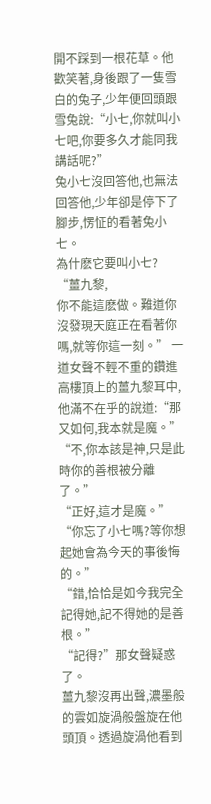開不踩到一根花草。他歡笑著,身後跟了一隻雪白的兔子,少年便回頭跟雪兔說:“小七,你就叫小七吧,你要多久才能同我講話呢?”
兔小七沒回答他,也無法回答他,少年卻是停下了腳步,愣怔的看著兔小七。
為什麽它要叫小七?
“薑九黎,
你不能這麽做。難道你沒發現天庭正在看著你嗎,就等你這一刻。” 一道女聲不輕不重的鑽進高樓頂上的薑九黎耳中,他滿不在乎的說道:“那又如何,我本就是魔。”
“不,你本該是神,只是此時你的善根被分離了。”
“正好,這才是魔。”
“你忘了小七嗎?等你想起她會為今天的事後悔的。”
“錯,恰恰是如今我完全記得她,記不得她的是善根。”
“記得?”那女聲疑惑了。
薑九黎沒再出聲,濃墨般的雲如旋渦般盤旋在他頭頂。透過旋渦他看到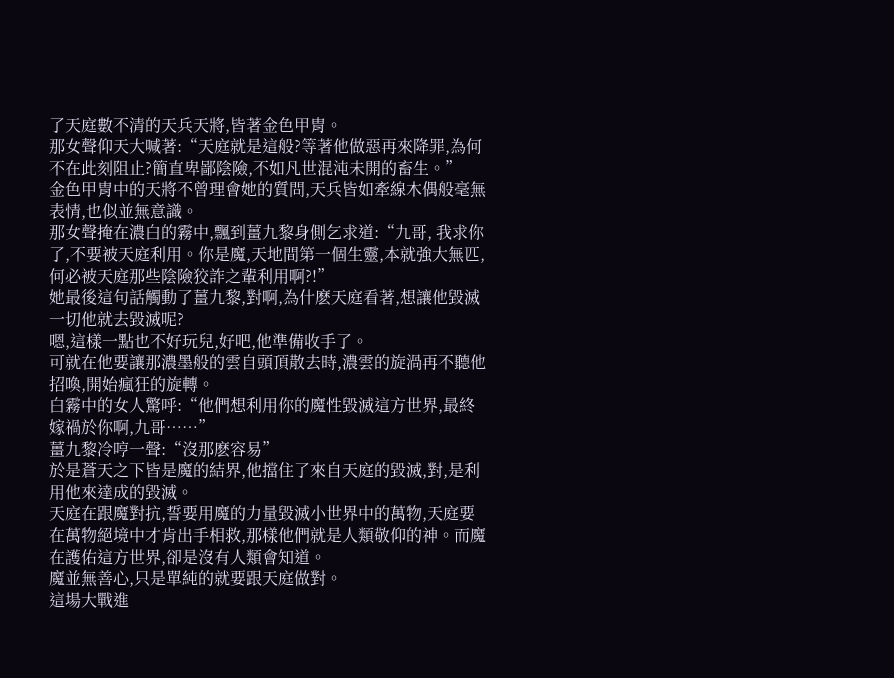了天庭數不清的天兵天將,皆著金色甲胄。
那女聲仰天大喊著:“天庭就是這般?等著他做惡再來降罪,為何不在此刻阻止?簡直卑鄙陰險,不如凡世混沌未開的畜生。”
金色甲胄中的天將不曾理會她的質問,天兵皆如牽線木偶般毫無表情,也似並無意識。
那女聲掩在濃白的霧中,飄到薑九黎身側乞求道:“九哥, 我求你了,不要被天庭利用。你是魔,天地間第一個生靈,本就強大無匹,何必被天庭那些陰險狡詐之輩利用啊?!”
她最後這句話觸動了薑九黎,對啊,為什麽天庭看著,想讓他毀滅一切他就去毀滅呢?
嗯,這樣一點也不好玩兒,好吧,他準備收手了。
可就在他要讓那濃墨般的雲自頭頂散去時,濃雲的旋渦再不聽他招喚,開始瘋狂的旋轉。
白霧中的女人驚呼:“他們想利用你的魔性毀滅這方世界,最終嫁禍於你啊,九哥……”
薑九黎冷哼一聲:“沒那麽容易”
於是蒼天之下皆是魔的結界,他擋住了來自天庭的毀滅,對,是利用他來達成的毀滅。
天庭在跟魔對抗,誓要用魔的力量毀滅小世界中的萬物,天庭要在萬物絕境中才肯出手相救,那樣他們就是人類敬仰的神。而魔在護佑這方世界,卻是沒有人類會知道。
魔並無善心,只是單純的就要跟天庭做對。
這場大戰進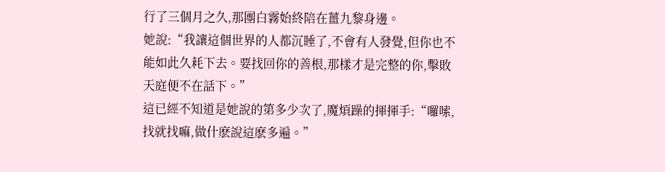行了三個月之久,那團白霧始終陪在薑九黎身邊。
她說:“我讓這個世界的人都沉睡了,不會有人發覺,但你也不能如此久耗下去。要找回你的善根,那樣才是完整的你,擊敗天庭便不在話下。”
這已經不知道是她說的第多少次了,魔煩躁的揮揮手:“囉嗦,找就找嘛,做什麽說這麽多遍。”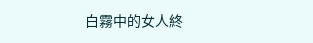白霧中的女人終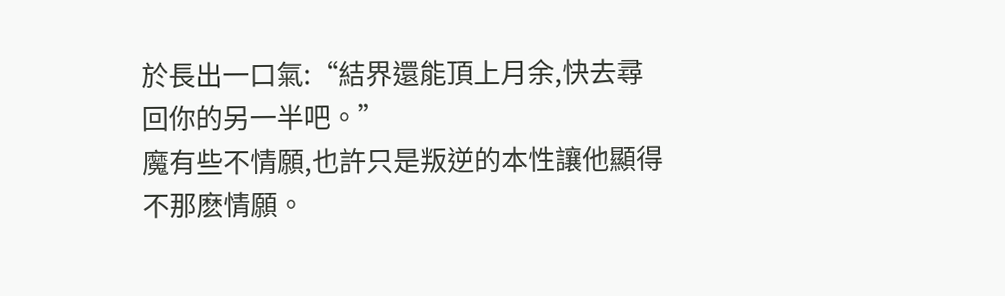於長出一口氣:“結界還能頂上月余,快去尋回你的另一半吧。”
魔有些不情願,也許只是叛逆的本性讓他顯得不那麽情願。